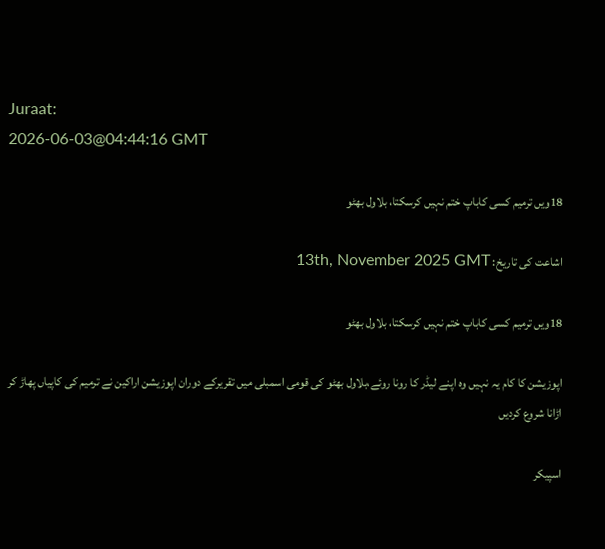Juraat:
2026-06-03@04:44:16 GMT

18ویں ترمیم کسی کاباپ ختم نہیں کرسکتا، بلاول بھٹو

اشاعت کی تاریخ: 13th, November 2025 GMT

18ویں ترمیم کسی کاباپ ختم نہیں کرسکتا، بلاول بھٹو

اپوزیشن کا کام یہ نہیں وہ اپنے لیڈر کا رونا روئے،بلاول بھٹو کی قومی اسمبلی میں تقریرکے دوران اپوزیشن اراکین نے ترمیم کی کاپیاں پھاڑ کر اڑانا شروع کردیں

اسپیکر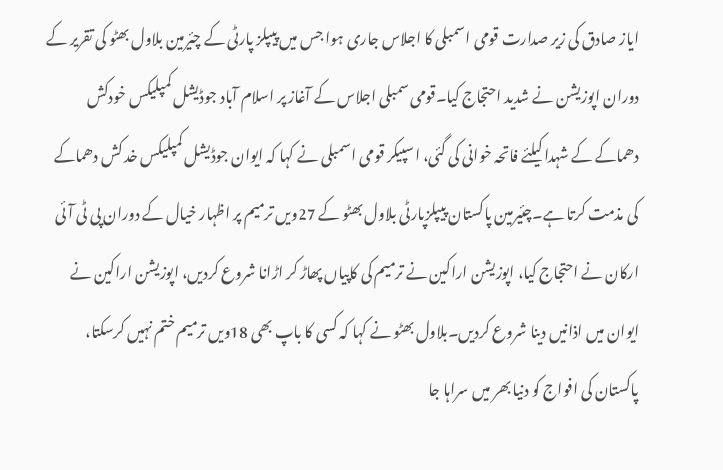ایاز صادق کی زیر صدارت قومی اسمبلی کا اجلاس جاری ہوا جس میں پیپلز پارٹی کے چیٔرمین بلاول بھٹو کی تقریر کے دوران اپوزیشن نے شدید احتجاج کیا۔قومی سمبلی اجلاس کے آغاز پر اسلام آباد جوڈیشل کمپلیکس خودکش دھماکے کے شہدا کیلئے فاتحہ خوانی کی گئی، اسپیکر قومی اسمبلی نے کہا کہ ایوان جوڈیشل کمپلیکس خد کش دھماکے کی مذمت کرتا ہے۔چئیرمین پاکستان پیپلزپارٹی بلاول بھٹو کے 27ویں ترمیم پر اظہار خیال کے دوران پی ٹی آئی ارکان نے احتجاج کیا، اپوزیشن اراکین نے ترمیم کی کاپیاں پھاڑ کر اڑانا شروع کردیں، اپوزیشن اراکین نے ایوان میں اذانیں دینا شروع کردیں۔بلاول بھٹو نے کہا کہ کسی کا باپ بھی 18ویں ترمیم ختم نہیں کرسکتا، پاکستان کی افواج کو دنیا بھر میں سراہا جا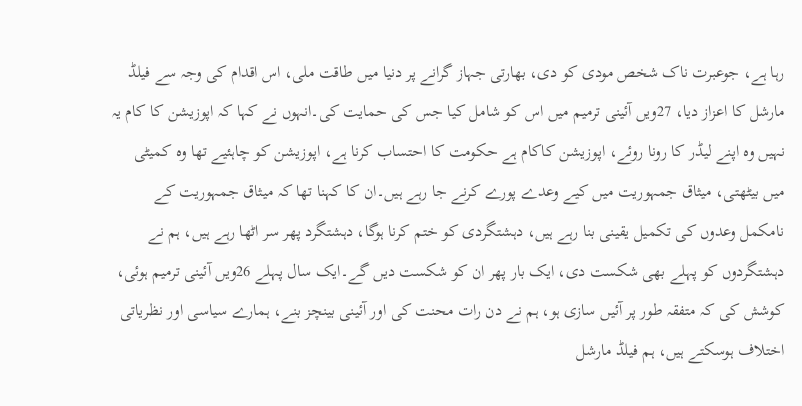رہا ہے، جوعبرت ناک شخص مودی کو دی، بھارتی جہاز گرانے پر دنیا میں طاقت ملی، اس اقدام کی وجہ سے فیلڈ مارشل کا اعزاز دیا، 27ویں آئینی ترمیم میں اس کو شامل کیا جس کی حمایت کی۔انہوں نے کہا کہ اپوزیشن کا کام یہ نہیں وہ اپنے لیڈر کا رونا روئے، اپوزیشن کاکام ہے حکومت کا احتساب کرنا ہے، اپوزیشن کو چاہئیے تھا وہ کمیٹی میں بیٹھتی، میثاق جمہوریت میں کیے وعدے پورے کرنے جا رہے ہیں۔ان کا کہنا تھا کہ میثاق جمہوریت کے نامکمل وعدوں کی تکمیل یقینی بنا رہے ہیں، دہشتگردی کو ختم کرنا ہوگا، دہشتگرد پھر سر اٹھا رہے ہیں، ہم نے دہشتگردوں کو پہلے بھی شکست دی، ایک بار پھر ان کو شکست دیں گے۔ایک سال پہلے 26ویں آئینی ترمیم ہوئی، کوشش کی کہ متفقہ طور پر آئیں سازی ہو، ہم نے دن رات محنت کی اور آئینی بینچز بنے، ہمارے سیاسی اور نظریاتی اختلاف ہوسکتے ہیں، ہم فیلڈ مارشل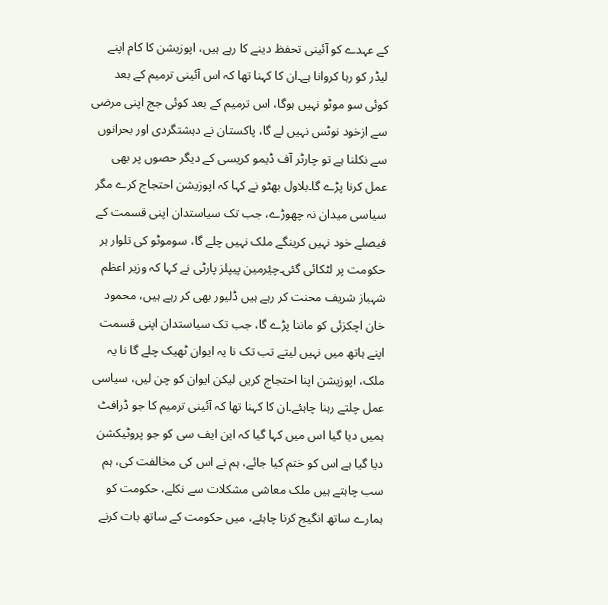کے عہدے کو آئینی تحفظ دینے کا رہے ہیں، اپوزیشن کا کام اپنے لیڈر کو رہا کروانا ہے۔ان کا کہنا تھا کہ اس آئینی ترمیم کے بعد کوئی سو موٹو نہیں ہوگا، اس ترمیم کے بعد کوئی جج اپنی مرضی سے ازخود نوٹس نہیں لے گا، پاکستان نے دہشتگردی اور بحرانوں سے نکلنا ہے تو چارٹر آف ڈیمو کریسی کے دیگر حصوں پر بھی عمل کرنا پڑے گا۔بلاول بھٹو نے کہا کہ اپوزیشن احتجاج کرے مگر سیاسی میدان نہ چھوڑے، جب تک سیاستدان اپنی قسمت کے فیصلے خود نہیں کرینگے ملک نہیں چلے گا، سوموٹو کی تلوار ہر حکومت پر لٹکائی گئی۔چیٔرمین پیپلز پارٹی نے کہا کہ وزیر اعظم شہباز شریف محنت کر رہے ہیں ڈلیور بھی کر رہے ہیں، محمود خان اچکزئی کو ماننا پڑے گا، جب تک سیاستدان اپنی قسمت اپنے ہاتھ میں نہیں لیتے تب تک نا یہ ایوان ٹھیک چلے گا نا یہ ملک، اپوزیشن اپنا احتجاج کریں لیکن ایوان کو چن لیں، سیاسی عمل چلتے رہنا چاہئے۔ان کا کہنا تھا کہ آئینی ترمیم کا جو ڈرافٹ ہمیں دیا گیا اس میں کہا گیا کہ این ایف سی کو جو پروٹیکشن دیا گیا ہے اس کو ختم کیا جائے، ہم نے اس کی مخالفت کی، ہم سب چاہتے ہیں ملک معاشی مشکلات سے نکلے، حکومت کو ہمارے ساتھ انگیج کرنا چاہئے، میں حکومت کے ساتھ بات کرنے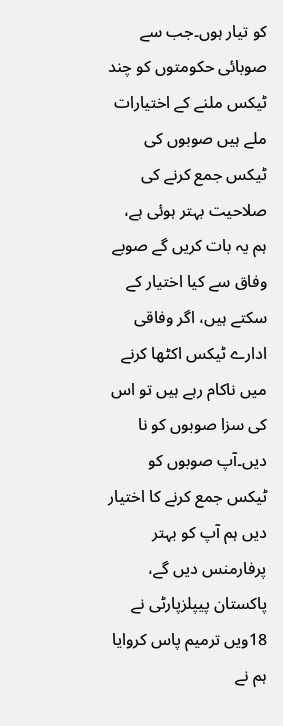کو تیار ہوں۔جب سے صوبائی حکومتوں کو چند ٹیکس ملنے کے اختیارات ملے ہیں صوبوں کی ٹیکس جمع کرنے کی صلاحیت بہتر ہوئی ہے، ہم یہ بات کریں گے صوبے وفاق سے کیا اختیار کے سکتے ہیں، اگر وفاقی ادارے ٹیکس اکٹھا کرنے میں ناکام رہے ہیں تو اس کی سزا صوبوں کو نا دیں۔آپ صوبوں کو ٹیکس جمع کرنے کا اختیار دیں ہم آپ کو بہتر پرفارمنس دیں گے، پاکستان پیپلزپارٹی نے 18ویں ترمیم پاس کروایا ہم نے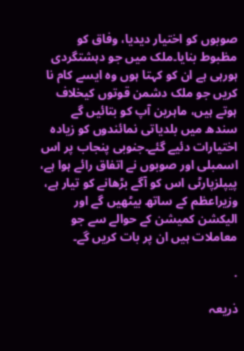صوبوں کو اختیار دیدیا، وفاق کو مظبوط بنایا۔ملک میں جو دہشتگردی ہورہی ہے ان کو کہتا ہوں وہ ایسے کام نا کریں جو ملک دشمن قوتوں کیخلاف ہوتے ہیں، ماہرین آپ کو بتائیں گے سندھ میں بلدیاتی نمائندوں کو زیادہ اختیارات دئیے گئے۔جنوبی پنجاب پر اس اسمبلی اور صوبوں نے اتفاق رائے ہوا ہے، پیپلزپارٹی اس کو آگے بڑھانے کو تیار ہے، وزیراعظم کے ساتھ بیٹھیں گے اور الیکشن کمیشن کے حوالے سے جو معاملات ہیں ان پر بات کریں گے۔

.

ذریعہ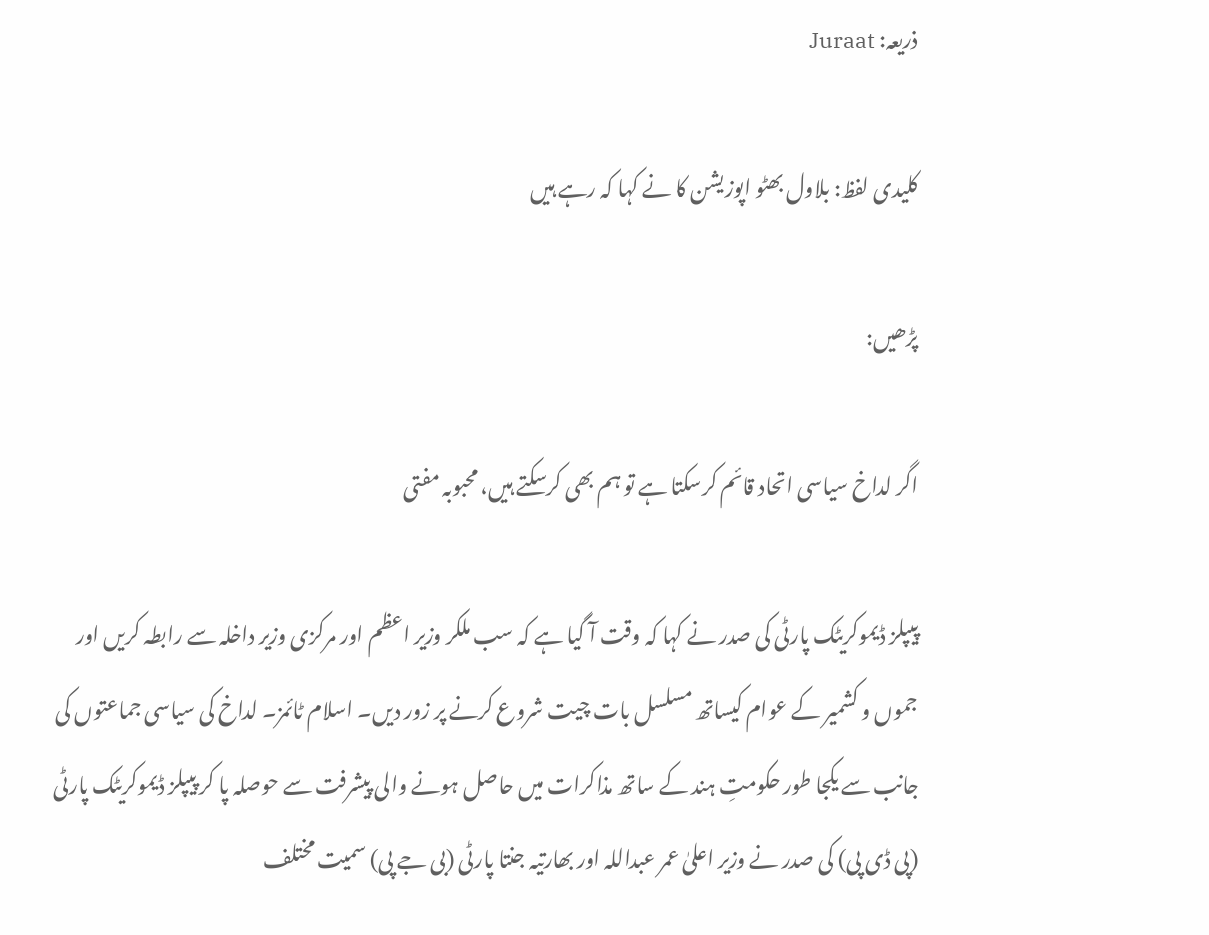ذریعہ: Juraat

کلیدی لفظ: بلاول بھٹو اپوزیشن کا نے کہا کہ رہے ہیں

پڑھیں:

اگر لداخ سیاسی اتحاد قائم کرسکتا ہے تو ہم بھی کرسکتے ہیں، محبوبہ مفتی

پیپلز ڈیموکریٹک پارٹی کی صدر نے کہا کہ وقت آ گیا ہے کہ سب ملکر وزیر اعظم اور مرکزی وزیر داخلہ سے رابطہ کریں اور جموں و کشمیر کے عوام کیساتھ مسلسل بات چیت شروع کرنے پر زور دیں۔ اسلام ٹائمز۔ لداخ کی سیاسی جماعتوں کی جانب سے یکجا طور حکومتِ ہند کے ساتھ مذاکرات میں حاصل ہونے والی پیشرفت سے حوصلہ پا کر پیپلز ڈیموکریٹک پارٹی (پی ڈی پی) کی صدر نے وزیر اعلیٰ عمر عبداللہ اور بھارتیہ جنتا پارٹی (بی جے پی) سمیت مختلف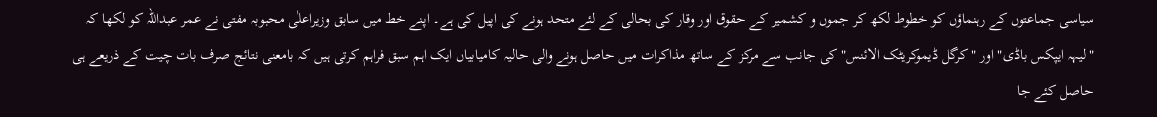سیاسی جماعتوں کے رہنماؤں کو خطوط لکھ کر جموں و کشمیر کے حقوق اور وقار کی بحالی کے لئے متحد ہونے کی اپیل کی ہے۔ اپنے خط میں سابق وزیراعلٰی محبوبہ مفتی نے عمر عبداللہ کو لکھا کہ "لیہہ ایپکس باڈی" اور "کرگل ڈیموکریٹک الائنس" کی جانب سے مرکز کے ساتھ مذاکرات میں حاصل ہونے والی حالیہ کامیابیاں ایک اہم سبق فراہم کرتی ہیں کہ بامعنی نتائج صرف بات چیت کے ذریعے ہی حاصل کئے جا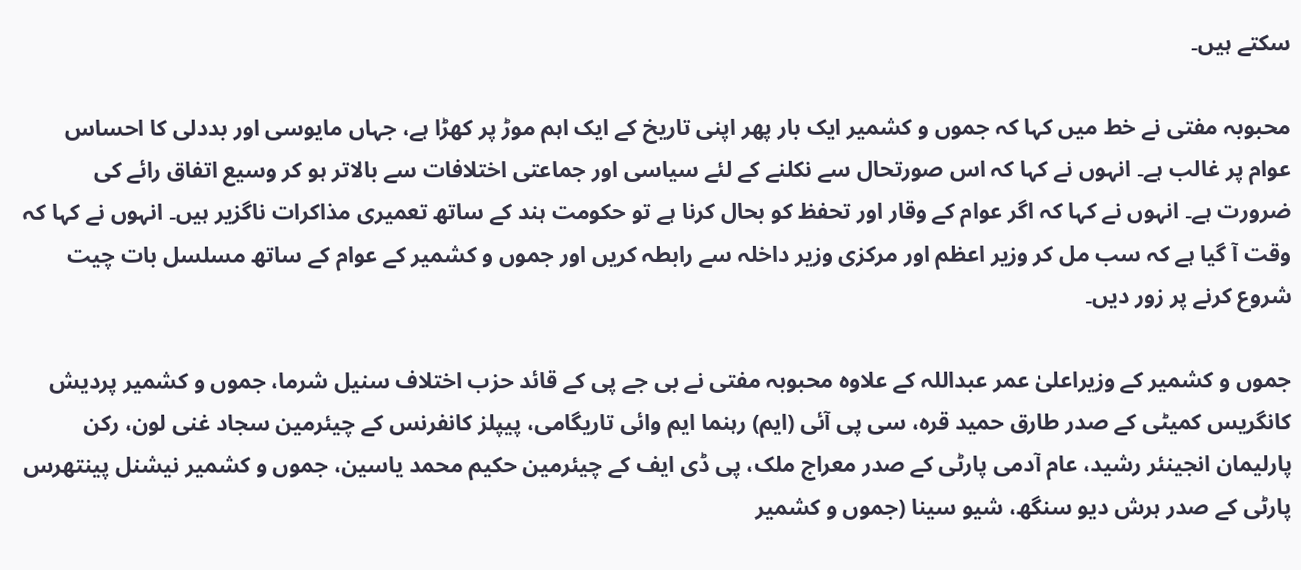سکتے ہیں۔

محبوبہ مفتی نے خط میں کہا کہ جموں و کشمیر ایک بار پھر اپنی تاریخ کے ایک اہم موڑ پر کھڑا ہے، جہاں مایوسی اور بددلی کا احساس عوام پر غالب ہے۔ انہوں نے کہا کہ اس صورتحال سے نکلنے کے لئے سیاسی اور جماعتی اختلافات سے بالاتر ہو کر وسیع اتفاق رائے کی ضرورت ہے۔ انہوں نے کہا کہ اگر عوام کے وقار اور تحفظ کو بحال کرنا ہے تو حکومت ہند کے ساتھ تعمیری مذاکرات ناگزیر ہیں۔ انہوں نے کہا کہ وقت آ گیا ہے کہ سب مل کر وزیر اعظم اور مرکزی وزیر داخلہ سے رابطہ کریں اور جموں و کشمیر کے عوام کے ساتھ مسلسل بات چیت شروع کرنے پر زور دیں۔

جموں و کشمیر کے وزیراعلیٰ عمر عبداللہ کے علاوہ محبوبہ مفتی نے بی جے پی کے قائد حزب اختلاف سنیل شرما، جموں و کشمیر پردیش کانگریس کمیٹی کے صدر طارق حمید قرہ، سی پی آئی (ایم) رہنما ایم وائی تاریگامی، پیپلز کانفرنس کے چیئرمین سجاد غنی لون، رکن پارلیمان انجینئر رشید، عام آدمی پارٹی کے صدر معراج ملک، پی ڈی ایف کے چیئرمین حکیم محمد یاسین، جموں و کشمیر نیشنل پینتھرس پارٹی کے صدر ہرش دیو سنگھ، شیو سینا (جموں و کشمیر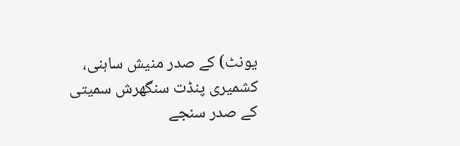یونٹ) کے صدر منیش ساہنی، کشمیری پنڈت سنگھرش سمیتی کے صدر سنجے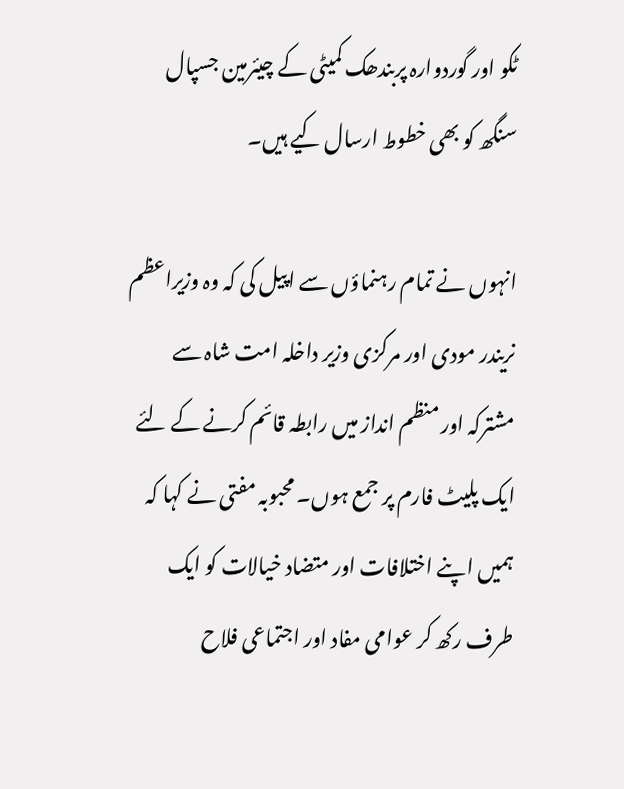ٹکو اور گوردوارہ پربندھک کمیٹی کے چیئرمین جسپال سنگھ کو بھی خطوط ارسال کیے ہیں۔

انہوں نے تمام رہنماؤں سے اپیل کی کہ وہ وزیراعظم نریندر مودی اور مرکزی وزیر داخلہ امت شاہ سے مشترکہ اور منظم انداز میں رابطہ قائم کرنے کے لئے ایک پلیٹ فارم پر جمع ہوں۔ محبوبہ مفتی نے کہا کہ ہمیں اپنے اختلافات اور متضاد خیالات کو ایک طرف رکھ کر عوامی مفاد اور اجتماعی فلاح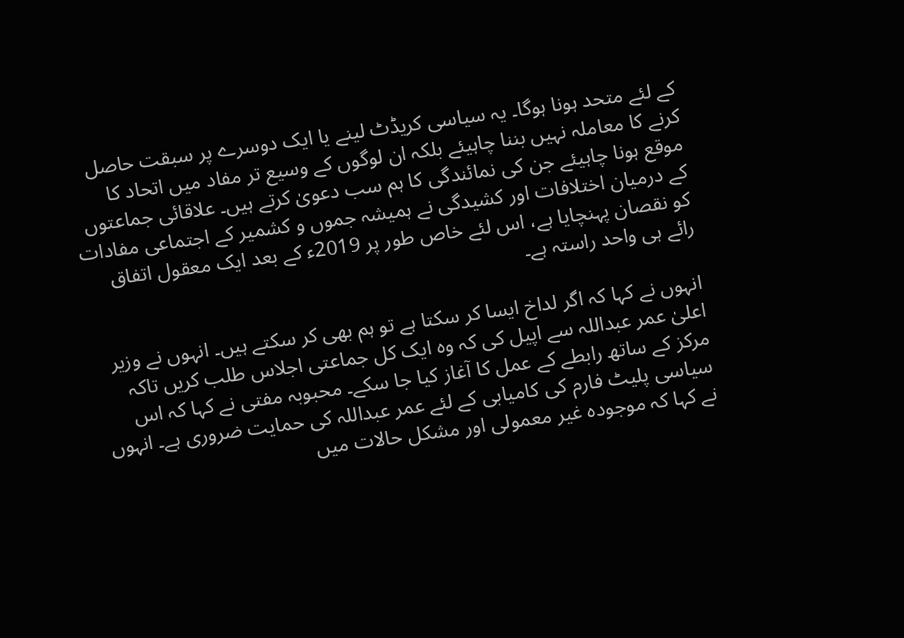کے لئے متحد ہونا ہوگا۔ یہ سیاسی کریڈٹ لینے یا ایک دوسرے پر سبقت حاصل کرنے کا معاملہ نہیں بننا چاہیئے بلکہ ان لوگوں کے وسیع تر مفاد میں اتحاد کا موقع ہونا چاہیئے جن کی نمائندگی کا ہم سب دعویٰ کرتے ہیں۔ علاقائی جماعتوں کے درمیان اختلافات اور کشیدگی نے ہمیشہ جموں و کشمیر کے اجتماعی مفادات کو نقصان پہنچایا ہے، اس لئے خاص طور پر 2019ء کے بعد ایک معقول اتفاق رائے ہی واحد راستہ ہے۔

انہوں نے کہا کہ اگر لداخ ایسا کر سکتا ہے تو ہم بھی کر سکتے ہیں۔ انہوں نے وزیر اعلیٰ عمر عبداللہ سے اپیل کی کہ وہ ایک کل جماعتی اجلاس طلب کریں تاکہ مرکز کے ساتھ رابطے کے عمل کا آغاز کیا جا سکے۔ محبوبہ مفتی نے کہا کہ اس سیاسی پلیٹ فارم کی کامیابی کے لئے عمر عبداللہ کی حمایت ضروری ہے۔ انہوں نے کہا کہ موجودہ غیر معمولی اور مشکل حالات میں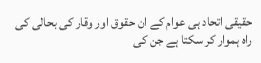حقیقی اتحاد ہی عوام کے ان حقوق اور وقار کی بحالی کی راہ ہموار کر سکتا ہے جن کی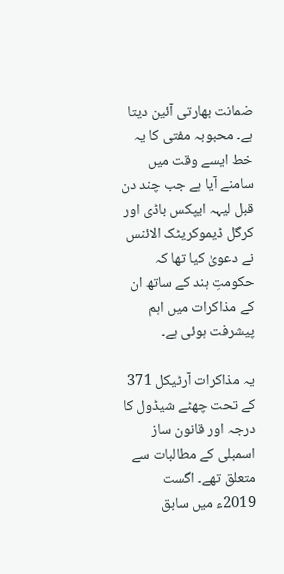ضمانت بھارتی آئین دیتا ہے۔ محبوبہ مفتی کا یہ خط ایسے وقت میں سامنے آیا ہے جب چند دن قبل لیہہ ایپکس باڈی اور کرگل ڈیموکریٹک الائنس نے دعویٰ کیا تھا کہ حکومتِ ہند کے ساتھ ان کے مذاکرات میں اہم پیشرفت ہوئی ہے۔

یہ مذاکرات آرٹیکل 371 کے تحت چھٹے شیڈول کا درجہ اور قانون ساز اسمبلی کے مطالبات سے متعلق تھے۔ اگست 2019ء میں سابق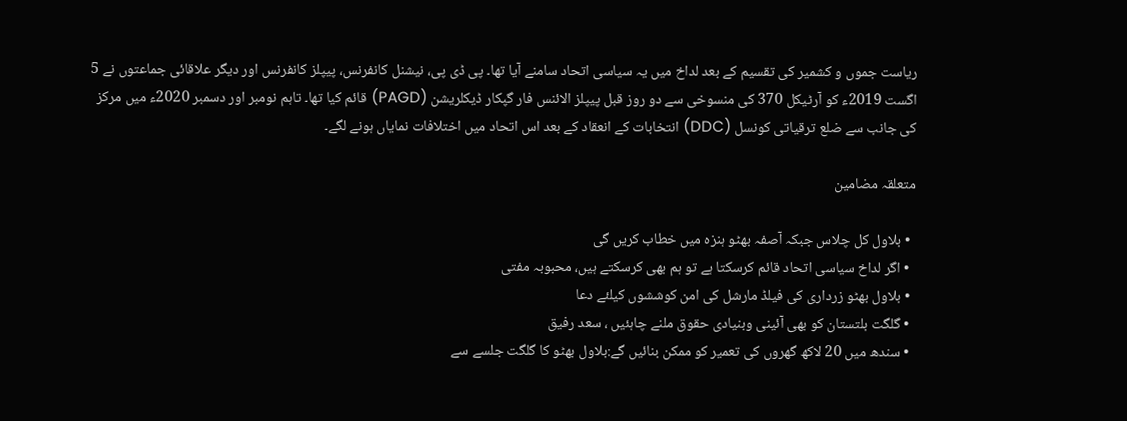ریاست جموں و کشمیر کی تقسیم کے بعد لداخ میں یہ سیاسی اتحاد سامنے آیا تھا۔ پی ڈی پی، نیشنل کانفرنس، پیپلز کانفرنس اور دیگر علاقائی جماعتوں نے 5 اگست 2019ء کو آرٹیکل 370 کی منسوخی سے دو روز قبل پیپلز الائنس فار گپکار ڈیکلریشن (PAGD) قائم کیا تھا۔ تاہم نومبر اور دسمبر 2020ء میں مرکز کی جانب سے ضلع ترقیاتی کونسل (DDC) انتخابات کے انعقاد کے بعد اس اتحاد میں اختلافات نمایاں ہونے لگے۔

متعلقہ مضامین

  • بلاول کل چلاس جبکہ آصفہ بھٹو ہنزہ میں خطاب کریں گی
  • اگر لداخ سیاسی اتحاد قائم کرسکتا ہے تو ہم بھی کرسکتے ہیں، محبوبہ مفتی
  • بلاول بھٹو زرداری کی فیلڈ مارشل کی امن کوششوں کیلئے دعا
  • گلگت بلتستان کو بھی آئینی وبنیادی حقوق ملنے چاہئیں ، سعد رفیق
  • سندھ میں 20 لاکھ گھروں کی تعمیر کو ممکن بنائیں گے:بلاول بھٹو کا گلگت جلسے سے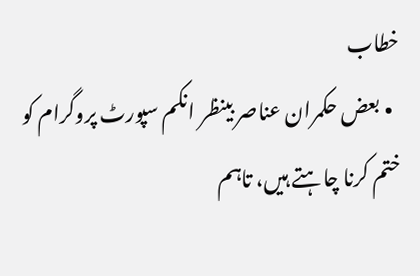خطاب
  • بعض حکمران عناصر بینظر انکم سپورٹ پروگرام کو ختم کرنا چاہتے ہیں، تاہم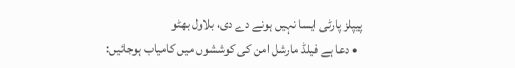پیپلز پارٹی ایسا نہیں ہونے دے دی، بلاول بھٹو
  • دعا ہے فیلڈ مارشل امن کی کوششوں میں کامیاب ہوجائیں: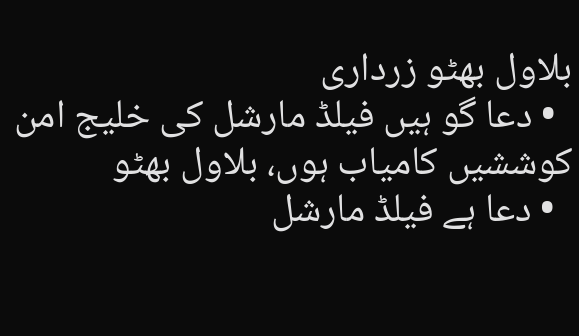بلاول بھٹو زرداری
  • دعا گو ہیں فیلڈ مارشل کی خلیج امن کوششیں کامیاب ہوں، بلاول بھٹو
  • دعا ہے فیلڈ مارشل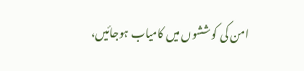امن کی کوششوں میں کامیاب ہوجائیں،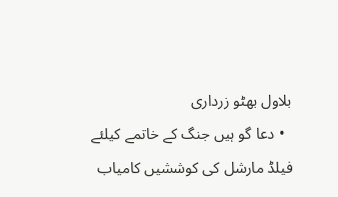بلاول بھٹو زرداری
  • دعا گو ہیں جنگ کے خاتمے کیلئے فیلڈ مارشل کی کوششیں کامیاب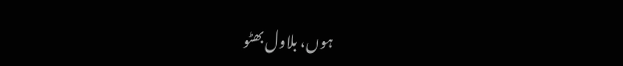ہوں، بلاول بھٹو